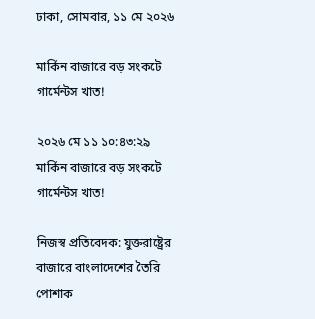ঢাকা, সোমবার, ১১ মে ২০২৬

মার্কিন বাজারে বড় সংকটে গার্মেন্টস খাত!

২০২৬ মে ১১ ১০:৪৩:২৯
মার্কিন বাজারে বড় সংকটে গার্মেন্টস খাত!

নিজস্ব প্রতিবেদক: যুক্তরাষ্ট্রের বাজারে বাংলাদেশের তৈরি পোশাক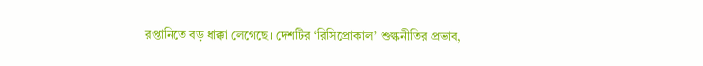রপ্তানিতে বড় ধাক্কা লেগেছে। দেশটির ‘রিসিপ্রোকাল’ শুল্কনীতির প্রভাব,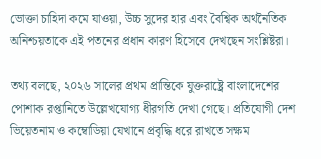ভোক্তা চাহিদা কমে যাওয়া, উচ্চ সুদের হার এবং বৈশ্বিক অর্থনৈতিক অনিশ্চয়তাকে এই পতনের প্রধান কারণ হিসেবে দেখছেন সংশ্লিষ্টরা।

তথ্য বলছে, ২০২৬ সালের প্রথম প্রান্তিকে যুক্তরাষ্ট্রে বাংলাদেশের পোশাক রপ্তানিতে উল্লেখযোগ্য ধীরগতি দেখা গেছে। প্রতিযোগী দেশ ভিয়েতনাম ও কম্বোডিয়া যেখানে প্রবৃদ্ধি ধরে রাখতে সক্ষম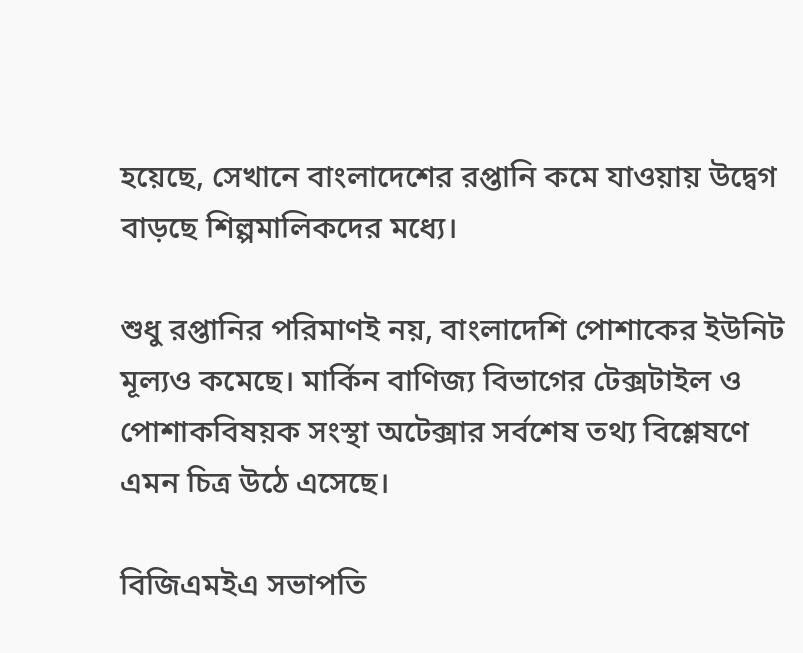হয়েছে, সেখানে বাংলাদেশের রপ্তানি কমে যাওয়ায় উদ্বেগ বাড়ছে শিল্পমালিকদের মধ্যে।

শুধু রপ্তানির পরিমাণই নয়, বাংলাদেশি পোশাকের ইউনিট মূল্যও কমেছে। মার্কিন বাণিজ্য বিভাগের টেক্সটাইল ও পোশাকবিষয়ক সংস্থা অটেক্সার সর্বশেষ তথ্য বিশ্লেষণে এমন চিত্র উঠে এসেছে।

বিজিএমইএ সভাপতি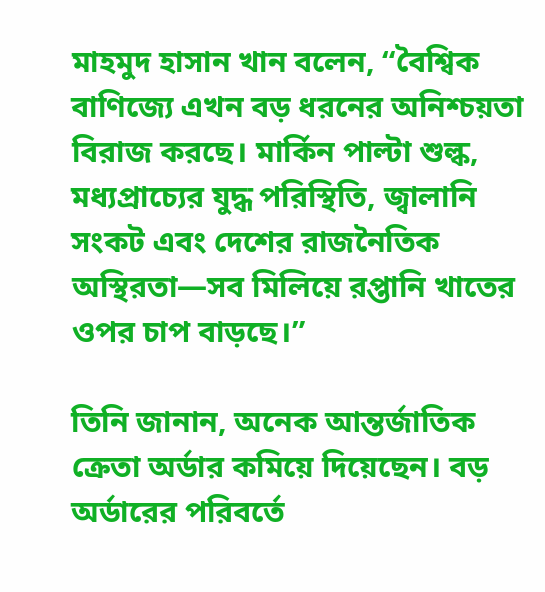মাহমুদ হাসান খান বলেন, “বৈশ্বিক বাণিজ্যে এখন বড় ধরনের অনিশ্চয়তা বিরাজ করছে। মার্কিন পাল্টা শুল্ক, মধ্যপ্রাচ্যের যুদ্ধ পরিস্থিতি, জ্বালানি সংকট এবং দেশের রাজনৈতিক অস্থিরতা—সব মিলিয়ে রপ্তানি খাতের ওপর চাপ বাড়ছে।”

তিনি জানান, অনেক আন্তর্জাতিক ক্রেতা অর্ডার কমিয়ে দিয়েছেন। বড় অর্ডারের পরিবর্তে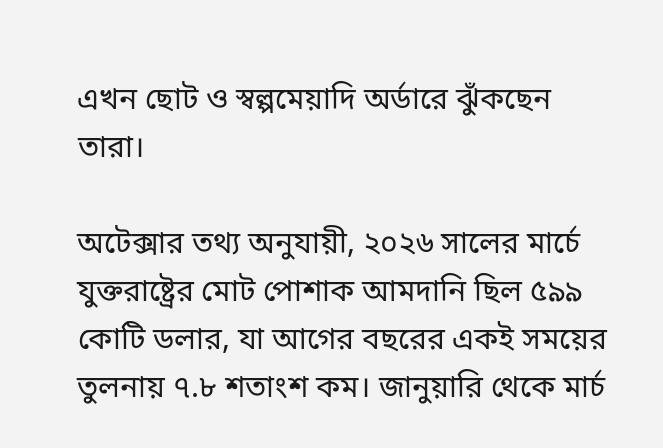এখন ছোট ও স্বল্পমেয়াদি অর্ডারে ঝুঁকছেন তারা।

অটেক্সার তথ্য অনুযায়ী, ২০২৬ সালের মার্চে যুক্তরাষ্ট্রের মোট পোশাক আমদানি ছিল ৫৯৯ কোটি ডলার, যা আগের বছরের একই সময়ের তুলনায় ৭.৮ শতাংশ কম। জানুয়ারি থেকে মার্চ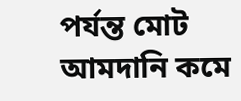পর্যন্ত মোট আমদানি কমে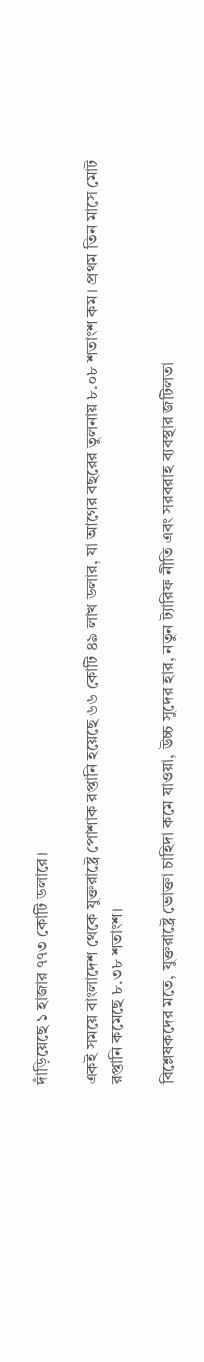দাঁড়িয়েছে ১ হাজার ৭৭৩ কোটি ডলারে।

একই সময়ে বাংলাদেশ থেকে যুক্তরাষ্ট্রে পোশাক রপ্তানি হয়েছে ৬৬ কোটি ৪৯ লাখ ডলার, যা আগের বছরের তুলনায় ৮.০৮ শতাংশ কম। প্রথম তিন মাসে মোট রপ্তানি কমেছে ৮.৩৮ শতাংশ।

বিশ্লেষকদের মতে, যুক্তরাষ্ট্রে ভোক্তা চাহিদা কমে যাওয়া, উচ্চ সুদের হার, নতুন ট্যারিফ নীতি এবং সরবরাহ ব্যবস্থার জটিলতা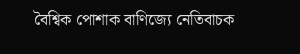বৈশ্বিক পোশাক বাণিজ্যে নেতিবাচক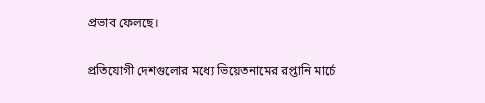প্রভাব ফেলছে।

প্রতিযোগী দেশগুলোর মধ্যে ভিয়েতনামের রপ্তানি মার্চে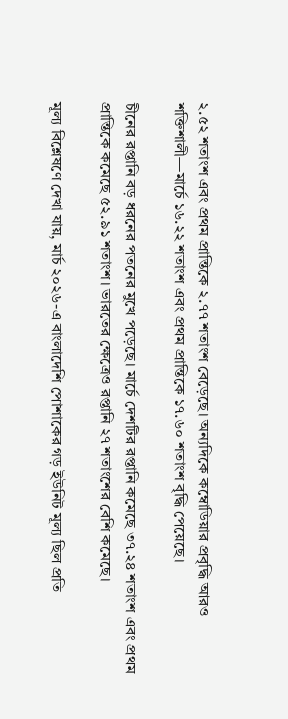২.৫২ শতাংশ এবং প্রথম প্রান্তিকে ২.৭৭ শতাংশ বেড়েছে। অন্যদিকে কম্বোডিয়ার প্রবৃদ্ধি আরও শক্তিশালী—মার্চে ১৬.২২ শতাংশ এবং প্রথম প্রান্তিকে ১৭.৬০ শতাংশ বৃদ্ধি পেয়েছে।

চীনের রপ্তানি বড় ধরনের পতনের মুখে পড়েছে। মার্চে দেশটির রপ্তানি কমেছে ৩৭.২৪ শতাংশ এবং প্রথম প্রান্তিকে কমেছে ৫২.৯১ শতাংশ। ভারতের ক্ষেত্রেও রপ্তানি ২৭ শতাংশের বেশি কমেছে।

মূল্য বিশ্লেষণে দেখা যায়, মার্চ ২০২৬-এ বাংলাদেশি পোশাকের গড় ইউনিট মূল্য ছিল প্রতি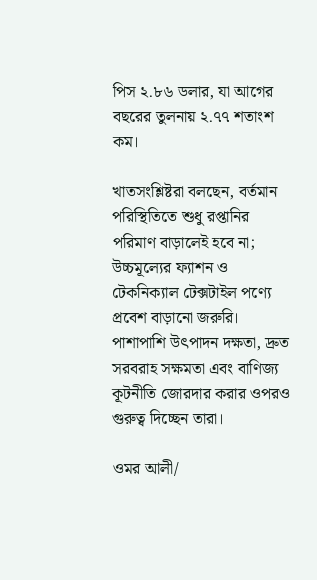পিস ২.৮৬ ডলার, যা আগের বছরের তুলনায় ২.৭৭ শতাংশ কম।

খাতসংশ্লিষ্টরা বলছেন, বর্তমান পরিস্থিতিতে শুধু রপ্তানির পরিমাণ বাড়ালেই হবে না; উচ্চমূল্যের ফ্যাশন ও টেকনিক্যাল টেক্সটাইল পণ্যে প্রবেশ বাড়ানো জরুরি। পাশাপাশি উৎপাদন দক্ষতা, দ্রুত সরবরাহ সক্ষমতা এবং বাণিজ্য কূটনীতি জোরদার করার ওপরও গুরুত্ব দিচ্ছেন তারা।

ওমর আলী/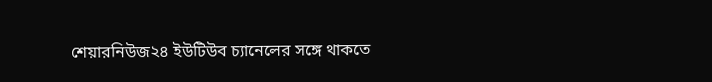শেয়ারনিউজ২৪ ইউটিউব চ্যানেলের সঙ্গে থাকতে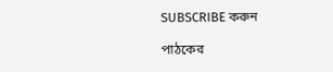SUBSCRIBE করুন

পাঠকের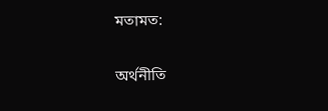মতামত:

অর্থনীতি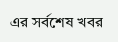এর সর্বশেষ খবর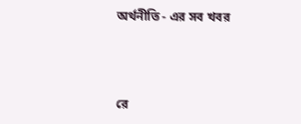অর্থনীতি - এর সব খবর



রে